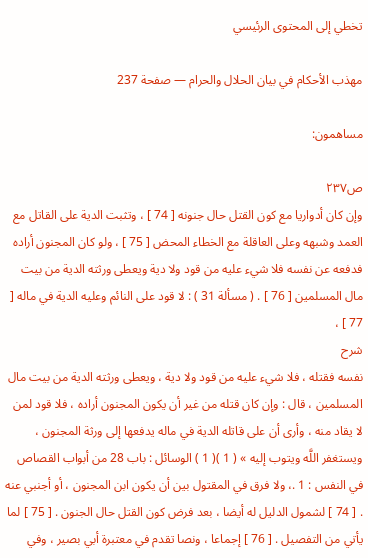تخطي إلى المحتوى الرئيسي

مهذب الأحكام في بيان الحلال والحرام — صفحة 237

مساهمون:

ص٢٣٧
وإن كان أدواريا مع كون القتل حال جنونه [ 74 ] ، وتثبت الدية على القاتل مع العمد وشبهه وعلى العاقلة مع الخطاء المحض [ 75 ] ، ولو كان المجنون أراده فدفعه عن نفسه فلا شيء عليه من قود ولا دية ويعطى ورثته الدية من بيت مال المسلمين [ 76 ] . ( مسألة 31 ) : لا قود على النائم وعليه الدية في ماله [ 77 ] ،
شرح
نفسه فقتله ، فلا شيء عليه من قود ولا دية ، ويعطى ورثته الدية من بيت مال المسلمين ، قال : وإن كان قتله من غير أن يكون المجنون أراده ، فلا قود لمن لا يقاد منه ، وأرى أن على قاتله الدية في ماله يدفعها إلى ورثة المجنون ، ويستغفر اللَّه ويتوب إليه » ( 1 )( 1 ) الوسائل : باب 28 من أبواب القصاص في النفس : 1 .، ولا فرق في المقتول بين أن يكون ابن المجنون ، أو أجنبي عنه . [ 74 ] لشمول الدليل له أيضا ، بعد فرض كون القتل حال الجنون . [ 75 ] لما يأتي من التفصيل . [ 76 ] إجماعا ، ونصا تقدم في معتبرة أبي بصير ، وفي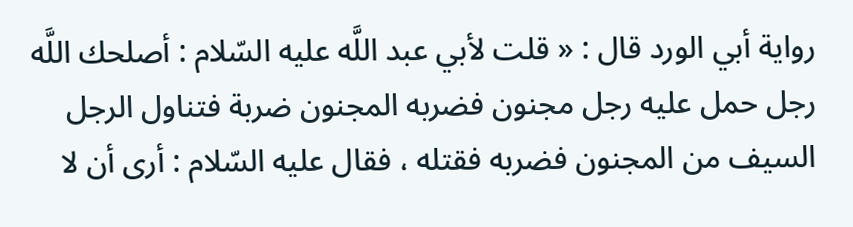رواية أبي الورد قال : « قلت لأبي عبد اللَّه عليه السّلام : أصلحك اللَّه رجل حمل عليه رجل مجنون فضربه المجنون ضربة فتناول الرجل السيف من المجنون فضربه فقتله ، فقال عليه السّلام : أرى أن لا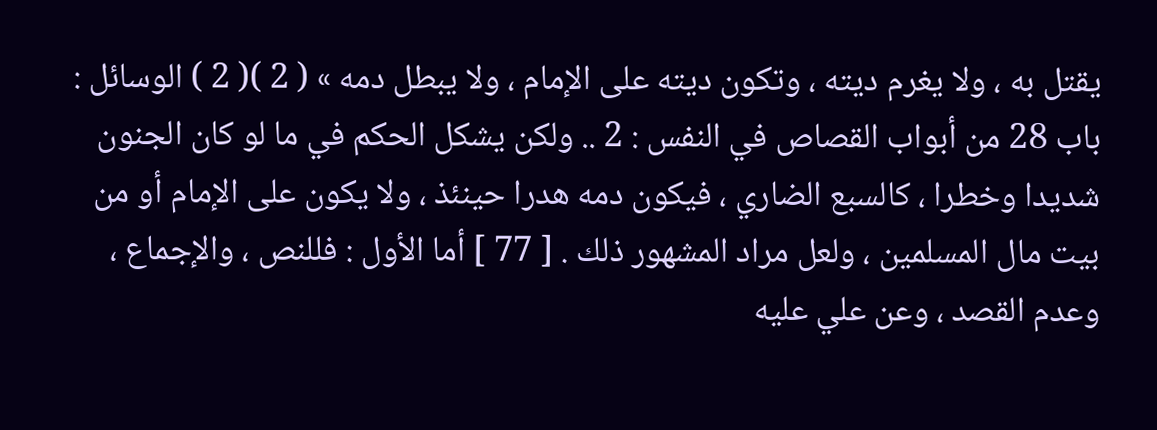يقتل به ، ولا يغرم ديته ، وتكون ديته على الإمام ، ولا يبطل دمه » ( 2 )( 2 ) الوسائل : باب 28 من أبواب القصاص في النفس : 2 .. ولكن يشكل الحكم في ما لو كان الجنون شديدا وخطرا ، كالسبع الضاري ، فيكون دمه هدرا حينئذ ، ولا يكون على الإمام أو من بيت مال المسلمين ، ولعل مراد المشهور ذلك . [ 77 ] أما الأول : فللنص ، والإجماع ، وعدم القصد ، وعن علي عليه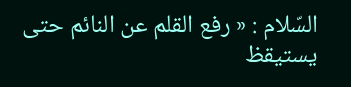السّلام : « رفع القلم عن النائم حتى يستيقظ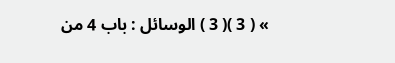» ( 3 )( 3 ) الوسائل : باب 4 من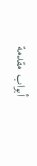أبواب مقدمة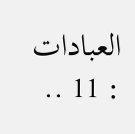العبادات : 11 ..